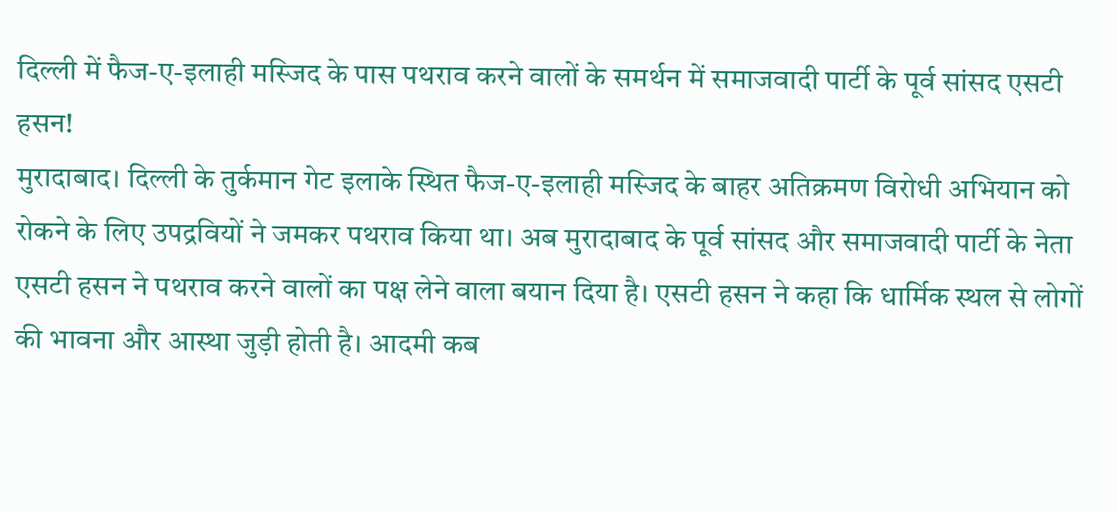दिल्ली में फैज-ए-इलाही मस्जिद के पास पथराव करने वालों के समर्थन में समाजवादी पार्टी के पूर्व सांसद एसटी हसन!
मुरादाबाद। दिल्ली के तुर्कमान गेट इलाके स्थित फैज-ए-इलाही मस्जिद के बाहर अतिक्रमण विरोधी अभियान को रोकने के लिए उपद्रवियों ने जमकर पथराव किया था। अब मुरादाबाद के पूर्व सांसद और समाजवादी पार्टी के नेता एसटी हसन ने पथराव करने वालों का पक्ष लेने वाला बयान दिया है। एसटी हसन ने कहा कि धार्मिक स्थल से लोगों की भावना और आस्था जुड़ी होती है। आदमी कब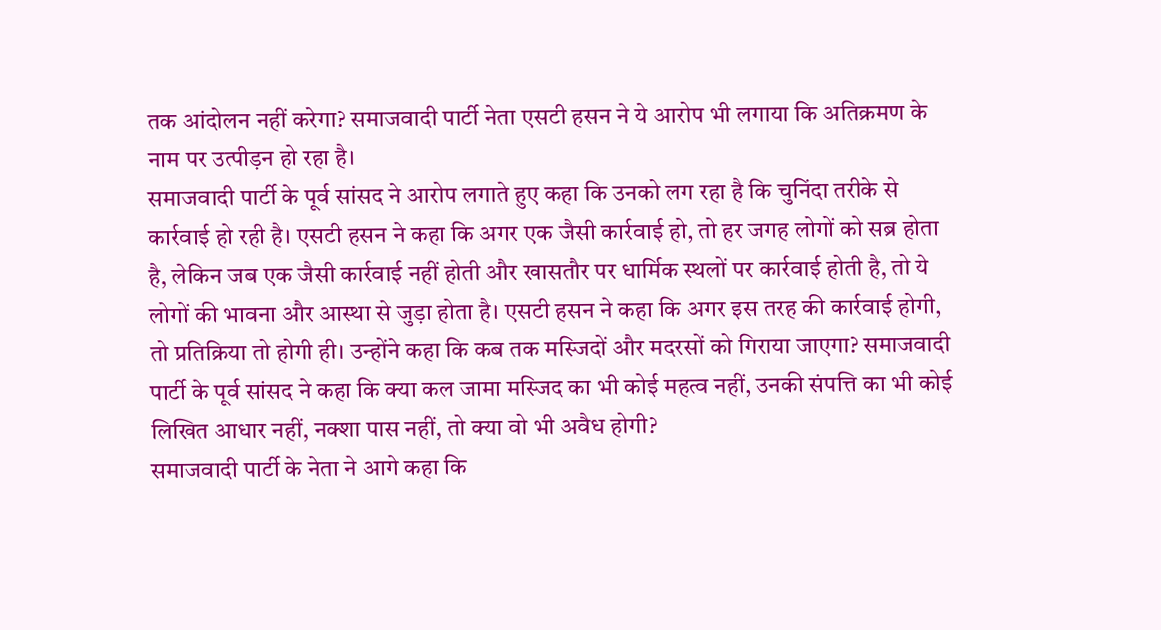तक आंदोलन नहीं करेगा? समाजवादी पार्टी नेता एसटी हसन ने ये आरोप भी लगाया कि अतिक्रमण के नाम पर उत्पीड़न हो रहा है।
समाजवादी पार्टी के पूर्व सांसद ने आरोप लगाते हुए कहा कि उनको लग रहा है कि चुनिंदा तरीके से कार्रवाई हो रही है। एसटी हसन ने कहा कि अगर एक जैसी कार्रवाई हो, तो हर जगह लोगों को सब्र होता है, लेकिन जब एक जैसी कार्रवाई नहीं होती और खासतौर पर धार्मिक स्थलों पर कार्रवाई होती है, तो ये लोगों की भावना और आस्था से जुड़ा होता है। एसटी हसन ने कहा कि अगर इस तरह की कार्रवाई होगी, तो प्रतिक्रिया तो होगी ही। उन्होंने कहा कि कब तक मस्जिदों और मदरसों को गिराया जाएगा? समाजवादी पार्टी के पूर्व सांसद ने कहा कि क्या कल जामा मस्जिद का भी कोई महत्व नहीं, उनकी संपत्ति का भी कोई लिखित आधार नहीं, नक्शा पास नहीं, तो क्या वो भी अवैध होगी?
समाजवादी पार्टी के नेता ने आगे कहा कि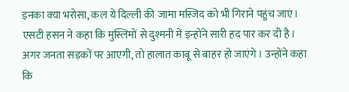इनका क्या भरोसा, कल ये दिल्ली की जामा मस्जिद को भी गिराने पहुंच जाएं। एसटी हसन ने कहा कि मुस्लिमों से दुश्मनी में इन्होंने सारी हद पार कर दी है। अगर जनता सड़कों पर आएगी, तो हालात काबू से बाहर हो जाएंगे। उन्होंने कहा कि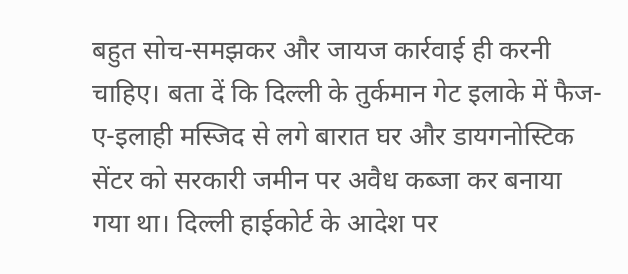बहुत सोच-समझकर और जायज कार्रवाई ही करनी चाहिए। बता दें कि दिल्ली के तुर्कमान गेट इलाके में फैज-ए-इलाही मस्जिद से लगे बारात घर और डायगनोस्टिक सेंटर को सरकारी जमीन पर अवैध कब्जा कर बनाया गया था। दिल्ली हाईकोर्ट के आदेश पर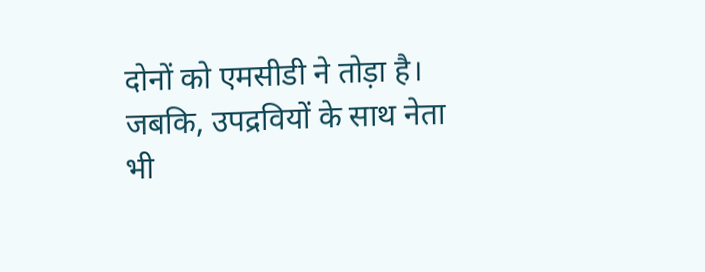दोनों को एमसीडी ने तोड़ा है। जबकि, उपद्रवियों के साथ नेता भी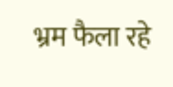भ्रम फैला रहे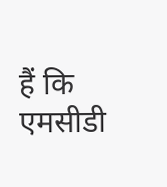हैं कि एमसीडी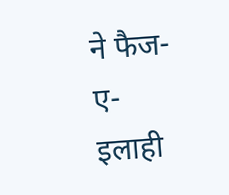ने फैज-ए-इलाही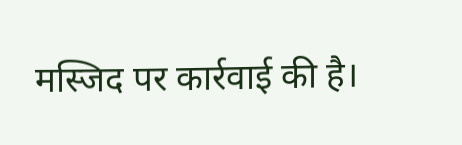मस्जिद पर कार्रवाई की है।